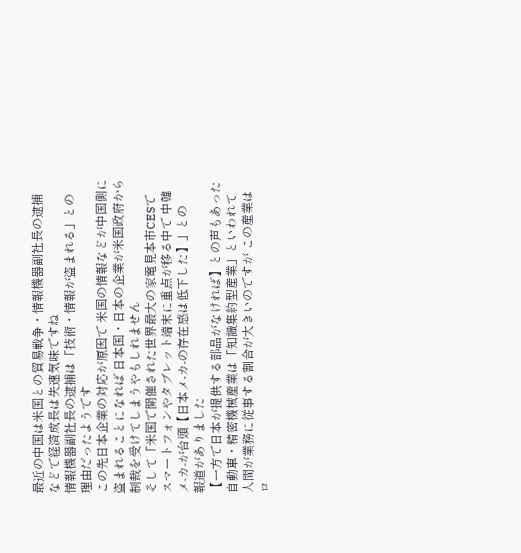最近の中国は米国との貿易戦争・情報機器副社長の逮捕
などで経済成長は失速気味ですね
情報機器副社長の逮捕は「技術・情報が盗まれる」との
理由だったようです
この先日本企業の対応が原因で 米国の情報などが中国側に
盗まれることになれば 日本国・日本の企業が米国政府から
制裁を受けてしまうやもしれません
そして「米国で開催された世界最大の家電見本市CESで
スマートフォンやタブレット端末に重点が移る中で 中韓
メ-カ-が台頭【日本メ-カ-の存在感は低下した】」との
報道がありました
【一方で日本が提供する部品がなければ】との声もあった
自動車・精密機械産業は「知識集約型産業」といわれて
人間が業務に従事する割合が大きいのですが この産業は
ロ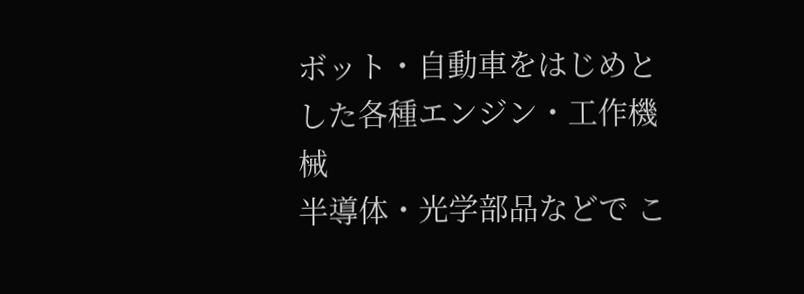ボット・自動車をはじめとした各種エンジン・工作機械
半導体・光学部品などで こ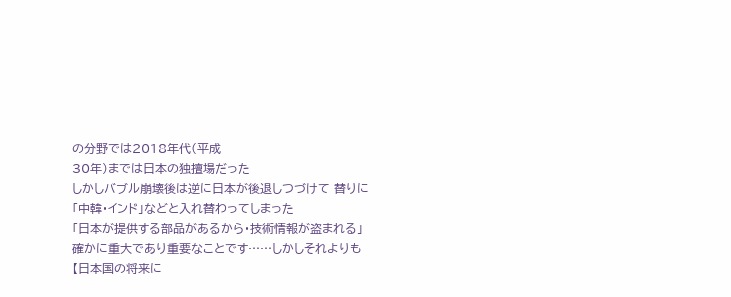の分野では2018年代(平成
30年)までは日本の独擅場だった
しかしバブル崩壊後は逆に日本が後退しつづけて 替りに
「中韓・インド」などと入れ替わってしまった
「日本が提供する部品があるから・技術情報が盗まれる」
確かに重大であり重要なことです……しかしそれよりも
【日本国の将来に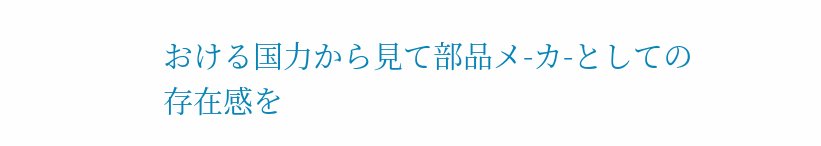おける国力から見て部品メ-カ-としての
存在感を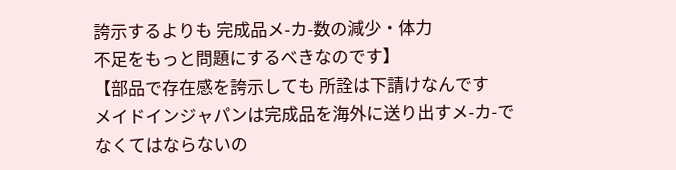誇示するよりも 完成品メ-カ-数の減少・体力
不足をもっと問題にするべきなのです】
【部品で存在感を誇示しても 所詮は下請けなんです
メイドインジャパンは完成品を海外に送り出すメ-カ-で
なくてはならないの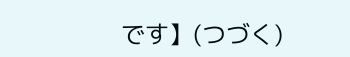です】(つづく)